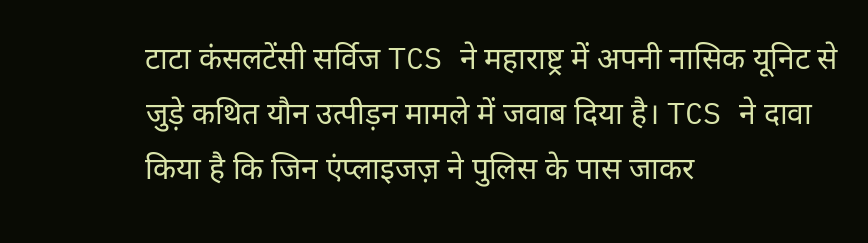टाटा कंसलटेंसी सर्विज TCS ने महाराष्ट्र में अपनी नासिक यूनिट से जुड़े कथित यौन उत्पीड़न मामले में जवाब दिया है। TCS ने दावा किया है कि जिन एंप्लाइजज़ ने पुलिस के पास जाकर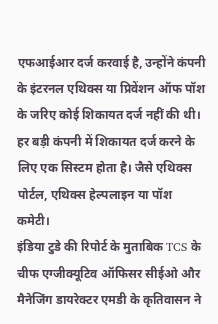एफआईआर दर्ज करवाई है, उन्होंने कंपनी के इंटरनल एथिक्स या प्रिवेंशन ऑफ पॉश के जरिए कोई शिकायत दर्ज नहीं की थी। हर बड़ी कंपनी में शिकायत दर्ज करने के लिए एक सिस्टम होता है। जैसे एथिक्स पोर्टल, एथिक्स हेल्पलाइन या पॉश कमेटी।
इंडिया टुडे की रिपोर्ट के मुताबिक TCS के चीफ एग्जीक्यूटिव ऑफिसर सीईओ और मैनेजिंग डायरेक्टर एमडी के कृतिवासन ने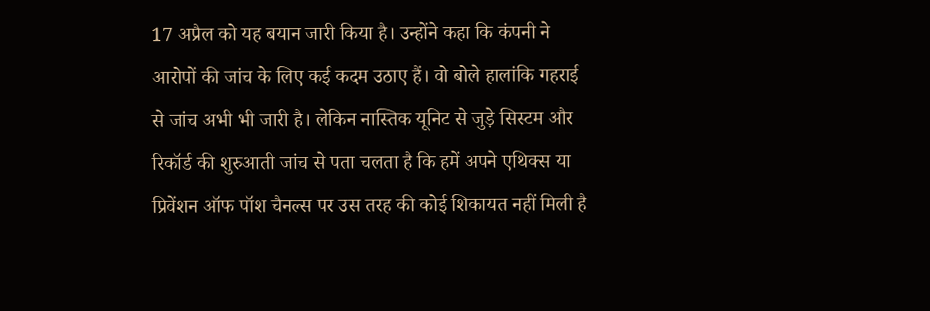17 अप्रैल को यह बयान जारी किया है। उन्होंने कहा कि कंपनी ने आरोपों की जांच के लिए कई कदम उठाए हैं। वो बोले हालांकि गहराई से जांच अभी भी जारी है। लेकिन नास्तिक यूनिट से जुड़े सिस्टम और रिकॉर्ड की शुरुआती जांच से पता चलता है कि हमें अपने एथिक्स या प्रिवेंशन ऑफ पॉश चैनल्स पर उस तरह की कोई शिकायत नहीं मिली है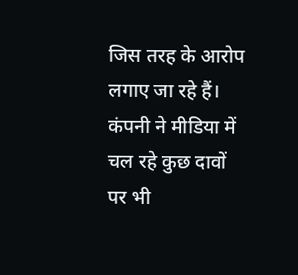जिस तरह के आरोप लगाए जा रहे हैं। कंपनी ने मीडिया में चल रहे कुछ दावों पर भी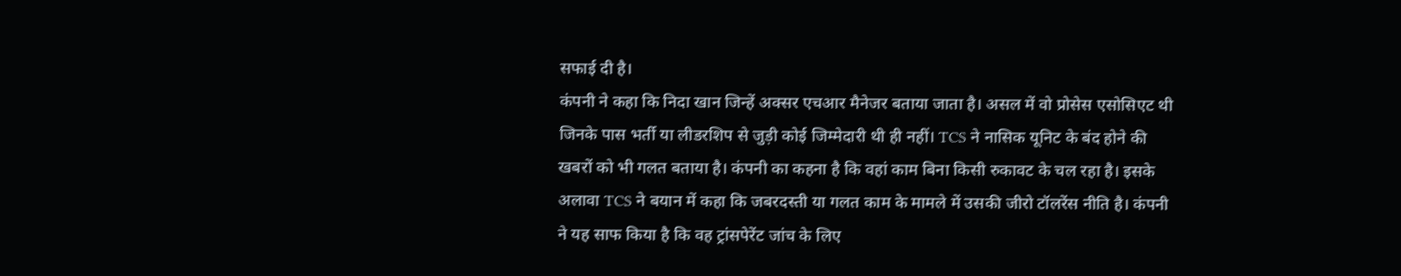सफाई दी है।
कंपनी ने कहा कि निदा खान जिन्हें अक्सर एचआर मैनेजर बताया जाता है। असल में वो प्रोसेस एसोसिएट थी जिनके पास भर्ती या लीडरशिप से जुड़ी कोई जिम्मेदारी थी ही नहीं। TCS ने नासिक यूनिट के बंद होने की खबरों को भी गलत बताया है। कंपनी का कहना है कि वहां काम बिना किसी रुकावट के चल रहा है। इसके अलावा TCS ने बयान में कहा कि जबरदस्ती या गलत काम के मामले में उसकी जीरो टॉलरेंस नीति है। कंपनी ने यह साफ किया है कि वह ट्रांसपेरेंट जांच के लिए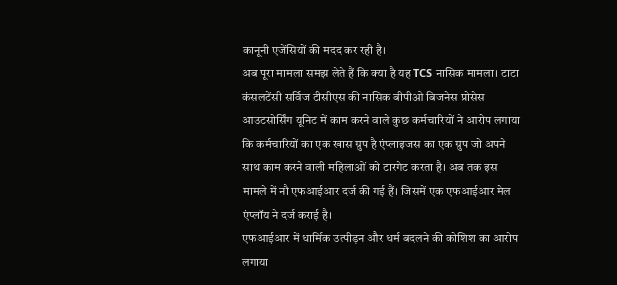कानूनी एजेंसियों की मदद कर रही है।
अब पूरा मामला समझ लेते हैं कि क्या है यह TCS नासिक मामला। टाटा कंसलटेंसी सर्विज टीसीएस की नासिक बीपीओ बिजनेस प्रोसेस आउटसोर्सिंग यूनिट में काम करने वाले कुछ कर्मचारियों ने आरोप लगाया कि कर्मचारियों का एक खास ग्रुप है एंप्लाइजस का एक ग्रुप जो अपने साथ काम करने वाली महिलाओं को टारगेट करता है। अब तक इस मामले में नौ एफआईआर दर्ज की गई हैं। जिसमें एक एफआईआर मेल एंप्लॉय ने दर्ज कराई है।
एफआईआर में धार्मिक उत्पीड़न और धर्म बदलने की कोशिश का आरोप लगाया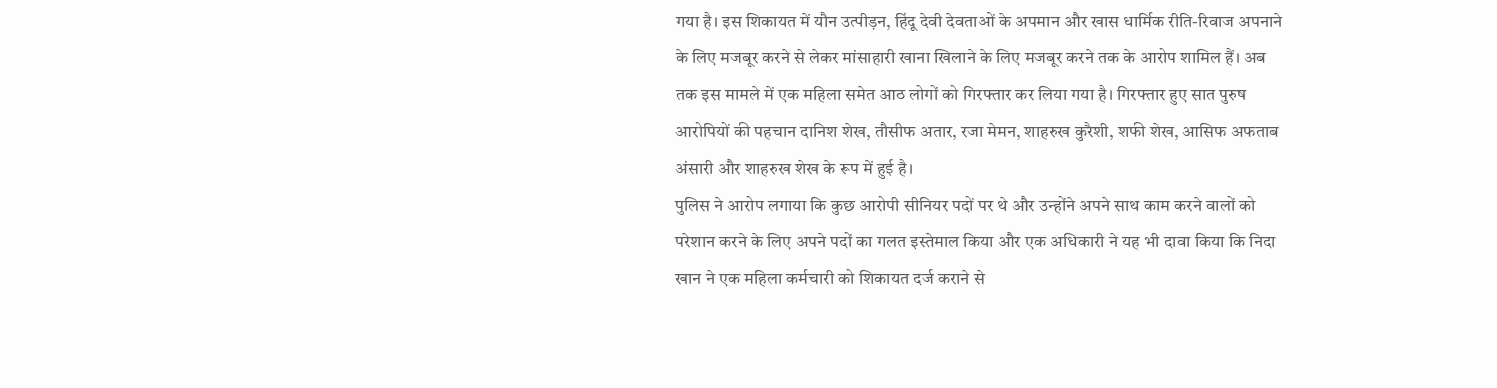गया है। इस शिकायत में यौन उत्पीड़न, हिंदू देवी देवताओं के अपमान और खास धार्मिक रीति-रिवाज अपनाने के लिए मजबूर करने से लेकर मांसाहारी खाना खिलाने के लिए मजबूर करने तक के आरोप शामिल हैं। अब तक इस मामले में एक महिला समेत आठ लोगों को गिरफ्तार कर लिया गया है। गिरफ्तार हुए सात पुरुष आरोपियों की पहचान दानिश शेख, तौसीफ अतार, रजा मेमन, शाहरुख कुरैशी, शफी शेख, आसिफ अफताब अंसारी और शाहरुख शेख के रूप में हुई है।
पुलिस ने आरोप लगाया कि कुछ आरोपी सीनियर पदों पर थे और उन्होंने अपने साथ काम करने वालों को परेशान करने के लिए अपने पदों का गलत इस्तेमाल किया और एक अधिकारी ने यह भी दावा किया कि निदा खान ने एक महिला कर्मचारी को शिकायत दर्ज कराने से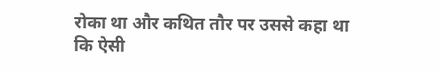रोका था और कथित तौर पर उससे कहा था कि ऐसी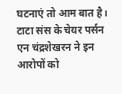घटनाएं तो आम बात है।
टाटा संस के चेयर पर्सन एन चंद्रशेखरन ने इन आरोपों को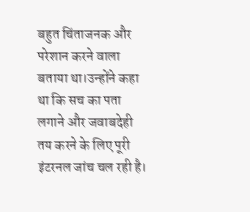बहुत चिंताजनक और परेशान करने वाला बताया था।उन्होंने कहा था कि सच का पता लगाने और जवाबदेही तय करने के लिए पूरी इंटरनल जांच चल रही है।